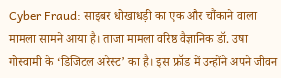Cyber Fraud: साइबर धोखाधड़ी का एक और चौंकाने वाला मामला सामने आया है। ताजा मामला वरिष्ठ वैज्ञानिक डॉ. उषा गोस्वामी के ‘डिजिटल अरेस्ट’ का है। इस फ्रॉड में उन्होंने अपने जीवन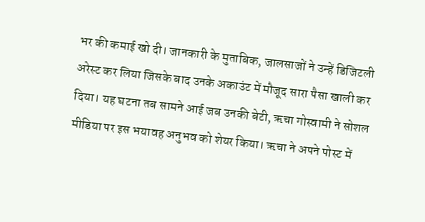भर की कमाई खो दी। जानकारी के मुताबिक, जालसाजों ने उन्हें डिजिटली अरेस्ट कर लिया जिसके बाद उनके अकाउंट में मौजूद सारा पैसा खाली कर दिया। यह घटना तब सामने आई जब उनकी बेटी, ऋचा गोस्वामी ने सोशल मीडिया पर इस भयावह अनुभव को शेयर किया। ऋचा ने अपने पोस्ट में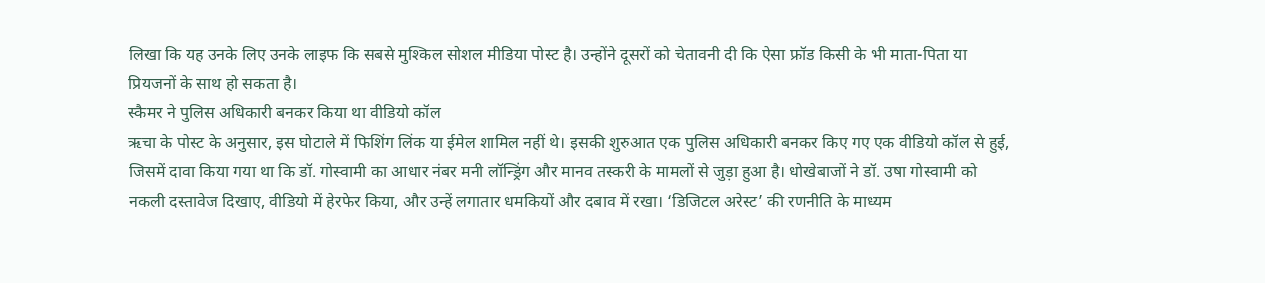लिखा कि यह उनके लिए उनके लाइफ कि सबसे मुश्किल सोशल मीडिया पोस्ट है। उन्होंने दूसरों को चेतावनी दी कि ऐसा फ्रॉड किसी के भी माता-पिता या प्रियजनों के साथ हो सकता है।
स्कैमर ने पुलिस अधिकारी बनकर किया था वीडियो कॉल
ऋचा के पोस्ट के अनुसार, इस घोटाले में फिशिंग लिंक या ईमेल शामिल नहीं थे। इसकी शुरुआत एक पुलिस अधिकारी बनकर किए गए एक वीडियो कॉल से हुई, जिसमें दावा किया गया था कि डॉ. गोस्वामी का आधार नंबर मनी लॉन्ड्रिंग और मानव तस्करी के मामलों से जुड़ा हुआ है। धोखेबाजों ने डॉ. उषा गोस्वामी को नकली दस्तावेज दिखाए, वीडियो में हेरफेर किया, और उन्हें लगातार धमकियों और दबाव में रखा। ‘डिजिटल अरेस्ट’ की रणनीति के माध्यम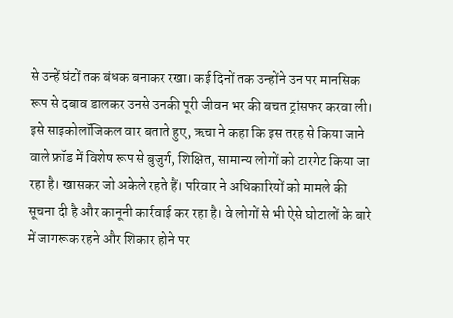से उन्हें घंटों तक बंधक बनाकर रखा। कई दिनों तक उन्होंने उन पर मानसिक रूप से दबाव डालकर उनसे उनकी पूरी जीवन भर की बचत ट्रांसफर करवा ली।
इसे साइकोलॉजिकल वार बताते हुए, ऋचा ने कहा कि इस तरह से किया जाने वाले फ्रॉड में विशेष रूप से बुजुर्ग, शिक्षित, सामान्य लोगों को टारगेट किया जा रहा है। खासकर जो अकेले रहते हैं। परिवार ने अधिकारियों को मामले की सूचना दी है और कानूनी कार्रवाई कर रहा है। वे लोगों से भी ऐसे घोटालों के बारे में जागरूक रहने और शिकार होने पर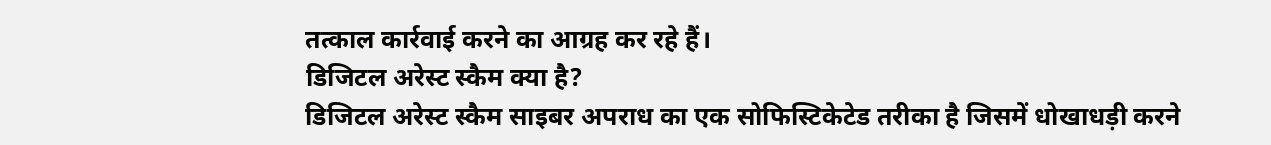तत्काल कार्रवाई करने का आग्रह कर रहे हैं।
डिजिटल अरेस्ट स्कैम क्या है?
डिजिटल अरेस्ट स्कैम साइबर अपराध का एक सोफिस्टिकेटेड तरीका है जिसमें धोखाधड़ी करने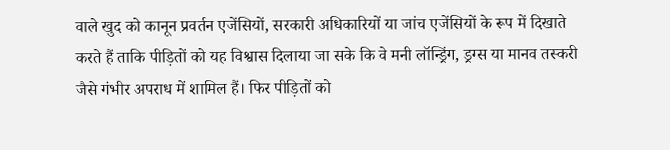वाले खुद को कानून प्रवर्तन एजेंसियों, सरकारी अधिकारियों या जांच एजेंसियों के रूप में दिखाते करते हैं ताकि पीड़ितों को यह विश्वास दिलाया जा सके कि वे मनी लॉन्ड्रिंग, ड्रग्स या मानव तस्करी जैसे गंभीर अपराध में शामिल हैं। फिर पीड़ितों को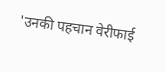'उनकी पहचान वेरीफाई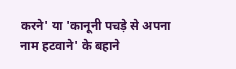करने' या 'कानूनी पचड़े से अपना नाम हटवाने' के बहाने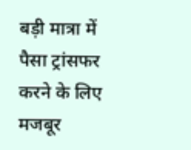बड़ी मात्रा में पैसा ट्रांसफर करने के लिए मजबूर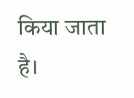किया जाता है।